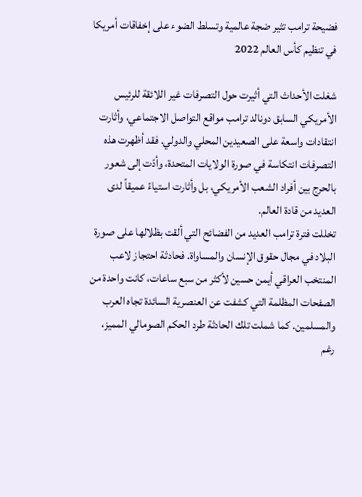فضيحة ترامب تثير ضجة عالمية وتسلط الضوء على إخفاقات أمريكا في تنظيم كأس العالم 2022

شغلت الأحداث التي أثيرت حول التصرفات غير اللائقة للرئيس الأمريكي السابق دونالد ترامب مواقع التواصل الاجتماعي، وأثارت انتقادات واسعة على الصعيدين المحلي والدولي. فقد أظهرت هذه التصرفات انتكاسة في صورة الولايات المتحدة، وأدّت إلى شعور بالحرج بين أفراد الشعب الأمريكي، بل وأثارت استياءً عميقاً لدى العديد من قادة العالم.
تخللت فترة ترامب العديد من الفضائح التي ألقت بظلالها على صورة البلاد في مجال حقوق الإنسان والمساواة. فحادثة احتجاز لاعب المنتخب العراقي أيمن حسين لأكثر من سبع ساعات، كانت واحدة من الصفحات المظلمة التي كشفت عن العنصرية السائدة تجاه العرب والمسلمين. كما شملت تلك الحادثة طرد الحكم الصومالي المميز، رغم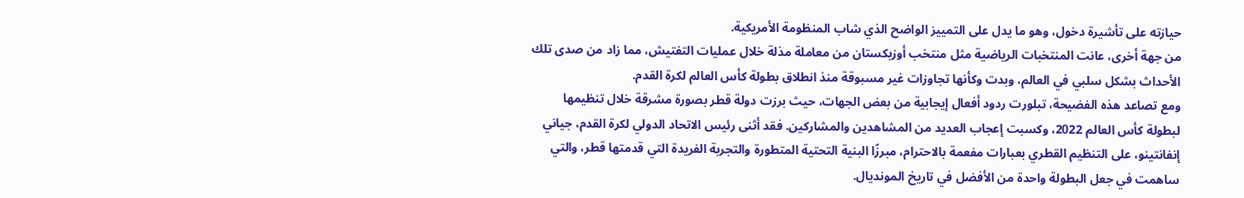حيازته على تأشيرة دخول، وهو ما يدل على التمييز الواضح الذي شاب المنظومة الأمريكية.
من جهة أخرى، عانت المنتخبات الرياضية مثل منتخب أوزبكستان من معاملة مذلة خلال عمليات التفتيش، مما زاد من صدى تلك الأحداث بشكل سلبي في العالم، وبدت وكأنها تجاوزات غير مسبوقة منذ انطلاق بطولة كأس العالم لكرة القدم.
ومع تصاعد هذه الفضيحة، تبلورت ردود أفعال إيجابية من بعض الجهات، حيث برزت دولة قطر بصورة مشرقة خلال تنظيمها لبطولة كأس العالم 2022، وكسبت إعجاب العديد من المشاهدين والمشاركين. فقد أثنى رئيس الاتحاد الدولي لكرة القدم، جياني إنفانتينو، على التنظيم القطري بعبارات مفعمة بالاحترام، مبرزًا البنية التحتية المتطورة والتجربة الفريدة التي قدمتها قطر، والتي ساهمت في جعل البطولة واحدة من الأفضل في تاريخ المونديال.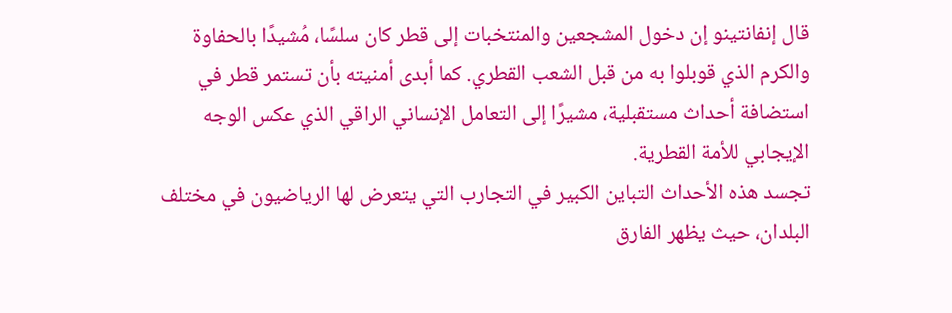قال إنفانتينو إن دخول المشجعين والمنتخبات إلى قطر كان سلسًا، مُشيدًا بالحفاوة والكرم الذي قوبلوا به من قبل الشعب القطري. كما أبدى أمنيته بأن تستمر قطر في استضافة أحداث مستقبلية، مشيرًا إلى التعامل الإنساني الراقي الذي عكس الوجه الإيجابي للأمة القطرية.
تجسد هذه الأحداث التباين الكبير في التجارب التي يتعرض لها الرياضيون في مختلف البلدان، حيث يظهر الفارق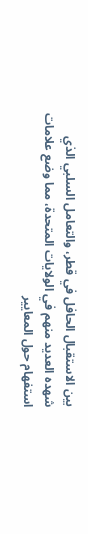بين الاستقبال الحافل في قطر، والتعامل السلبي الذي شهده العديد منهم في الولايات المتحدة، مما وضع علامات استفهام حول المعايير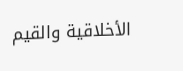الأخلاقية والقيم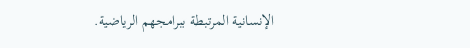الإنسانية المرتبطة ببرامجهم الرياضية.